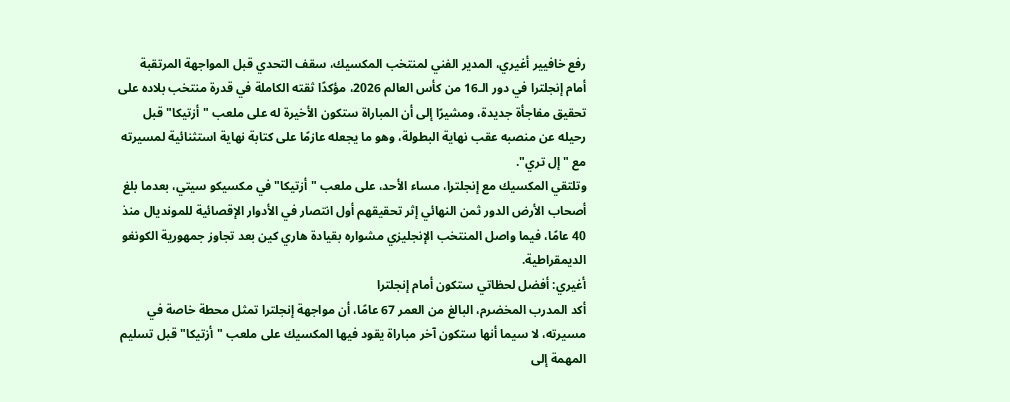رفع خافيير أغيري، المدير الفني لمنتخب المكسيك، سقف التحدي قبل المواجهة المرتقبة أمام إنجلترا في دور الـ16 من كأس العالم 2026، مؤكدًا ثقته الكاملة في قدرة منتخب بلاده على تحقيق مفاجأة جديدة، ومشيرًا إلى أن المباراة ستكون الأخيرة له على ملعب "أزتيكا" قبل رحيله عن منصبه عقب نهاية البطولة، وهو ما يجعله عازمًا على كتابة نهاية استثنائية لمسيرته مع "إل تري".
وتلتقي المكسيك مع إنجلترا، مساء الأحد، على ملعب "أزتيكا" في مكسيكو سيتي، بعدما بلغ أصحاب الأرض الدور ثمن النهائي إثر تحقيقهم أول انتصار في الأدوار الإقصائية للمونديال منذ 40 عامًا، فيما واصل المنتخب الإنجليزي مشواره بقيادة هاري كين بعد تجاوز جمهورية الكونغو الديمقراطية.
أغيري: أفضل لحظاتي ستكون أمام إنجلترا
أكد المدرب المخضرم، البالغ من العمر 67 عامًا، أن مواجهة إنجلترا تمثل محطة خاصة في مسيرته، لا سيما أنها ستكون آخر مباراة يقود فيها المكسيك على ملعب "أزتيكا" قبل تسليم المهمة إلى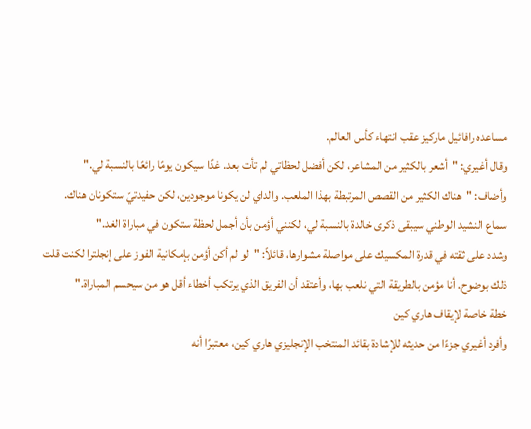مساعده رافائيل ماركيز عقب انتهاء كأس العالم.
وقال أغيري: "أشعر بالكثير من المشاعر، لكن أفضل لحظاتي لم تأت بعد. غدًا سيكون يومًا رائعًا بالنسبة لي."
وأضاف: "هناك الكثير من القصص المرتبطة بهذا الملعب. والداي لن يكونا موجودين، لكن حفيدتيّ ستكونان هناك. سماع النشيد الوطني سيبقى ذكرى خالدة بالنسبة لي، لكنني أؤمن بأن أجمل لحظة ستكون في مباراة الغد."
وشدد على ثقته في قدرة المكسيك على مواصلة مشوارها، قائلاً: "لو لم أكن أؤمن بإمكانية الفوز على إنجلترا لكنت قلت ذلك بوضوح. أنا مؤمن بالطريقة التي نلعب بها، وأعتقد أن الفريق الذي يرتكب أخطاء أقل هو من سيحسم المباراة."
خطة خاصة لإيقاف هاري كين
وأفرد أغيري جزءًا من حديثه للإشادة بقائد المنتخب الإنجليزي هاري كين، معتبرًا أنه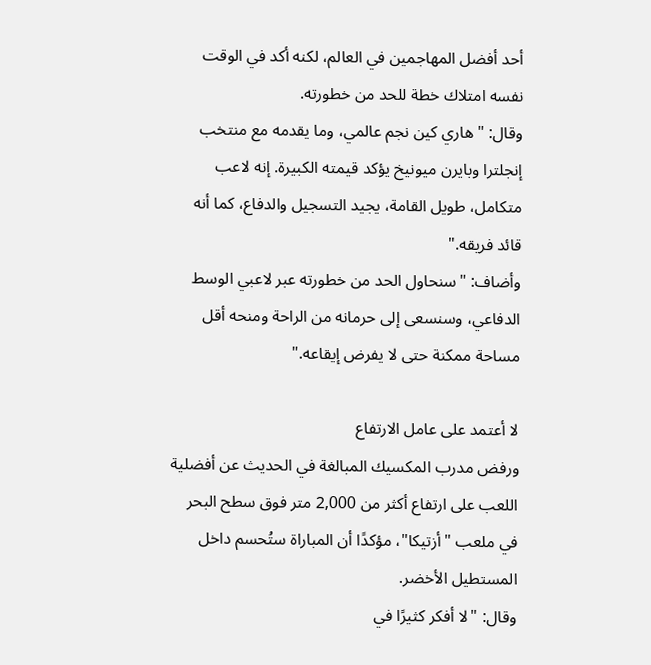أحد أفضل المهاجمين في العالم، لكنه أكد في الوقت نفسه امتلاك خطة للحد من خطورته.
وقال: "هاري كين نجم عالمي، وما يقدمه مع منتخب إنجلترا وبايرن ميونيخ يؤكد قيمته الكبيرة. إنه لاعب متكامل، طويل القامة، يجيد التسجيل والدفاع، كما أنه قائد فريقه."
وأضاف: "سنحاول الحد من خطورته عبر لاعبي الوسط الدفاعي، وسنسعى إلى حرمانه من الراحة ومنحه أقل مساحة ممكنة حتى لا يفرض إيقاعه."

لا أعتمد على عامل الارتفاع
ورفض مدرب المكسيك المبالغة في الحديث عن أفضلية اللعب على ارتفاع أكثر من 2,000 متر فوق سطح البحر في ملعب "أزتيكا"، مؤكدًا أن المباراة ستُحسم داخل المستطيل الأخضر.
وقال: "لا أفكر كثيرًا في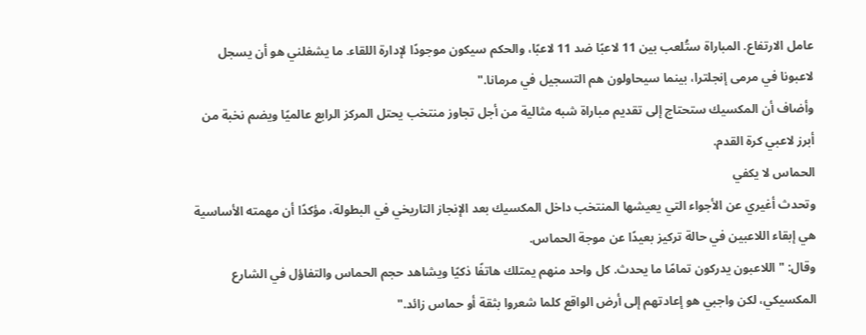عامل الارتفاع. المباراة ستُلعب بين 11 لاعبًا ضد 11 لاعبًا، والحكم سيكون موجودًا لإدارة اللقاء. ما يشغلني هو أن يسجل لاعبونا في مرمى إنجلترا، بينما سيحاولون هم التسجيل في مرمانا."
وأضاف أن المكسيك ستحتاج إلى تقديم مباراة شبه مثالية من أجل تجاوز منتخب يحتل المركز الرابع عالميًا ويضم نخبة من أبرز لاعبي كرة القدم.
الحماس لا يكفي
وتحدث أغيري عن الأجواء التي يعيشها المنتخب داخل المكسيك بعد الإنجاز التاريخي في البطولة، مؤكدًا أن مهمته الأساسية هي إبقاء اللاعبين في حالة تركيز بعيدًا عن موجة الحماس.
وقال: "اللاعبون يدركون تمامًا ما يحدث. كل واحد منهم يمتلك هاتفًا ذكيًا ويشاهد حجم الحماس والتفاؤل في الشارع المكسيكي، لكن واجبي هو إعادتهم إلى أرض الواقع كلما شعروا بثقة أو حماس زائد."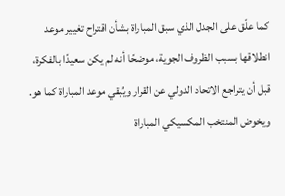كما علّق على الجدل الذي سبق المباراة بشأن اقتراح تغيير موعد انطلاقها بسبب الظروف الجوية، موضحًا أنه لم يكن سعيدًا بالفكرة، قبل أن يتراجع الاتحاد الدولي عن القرار ويُبقي موعد المباراة كما هو.
ويخوض المنتخب المكسيكي المباراة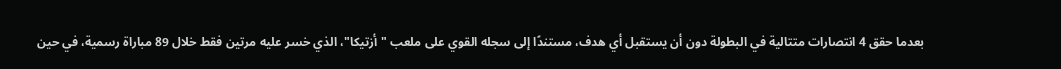بعدما حقق 4 انتصارات متتالية في البطولة دون أن يستقبل أي هدف، مستندًا إلى سجله القوي على ملعب "أزتيكا"، الذي خسر عليه مرتين فقط خلال 89 مباراة رسمية، في حين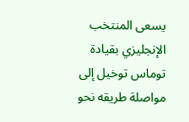يسعى المنتخب الإنجليزي بقيادة توماس توخيل إلى مواصلة طريقه نحو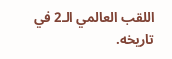اللقب العالمي الـ2 في تاريخه.